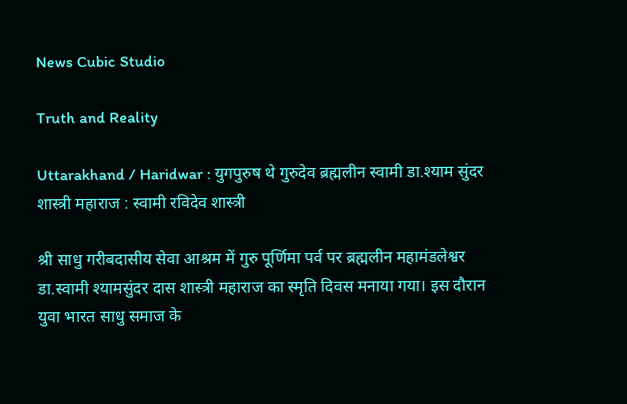News Cubic Studio

Truth and Reality

Uttarakhand / Haridwar : युगपुरुष थे गुरुदेव ब्रह्मलीन स्वामी डा.श्याम सुंदर शास्त्री महाराज : स्वामी रविदेव शास्त्री

श्री साधु गरीबदासीय सेवा आश्रम में गुरु पूर्णिमा पर्व पर ब्रह्मलीन महामंडलेश्वर डा.स्वामी श्यामसुंदर दास शास्त्री महाराज का स्मृति दिवस मनाया गया। इस दौरान युवा भारत साधु समाज के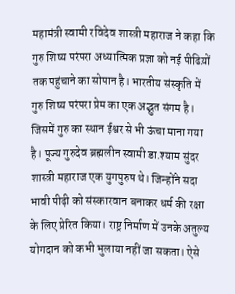महामंत्री स्वामी रविदेव शास्त्री महाराज ने कहा कि गुरु शिष्य परंपरा अध्यात्मिक प्रज्ञा को नई पीढिय़ों तक पहुंचाने का सोपान है। भारतीय संस्कृति में गुरु शिष्य परंपरा प्रेम का एक अद्भुत संगम है। जिसमें गुरु का स्थान ईश्वर से भी ऊंचा माना गया है। पूज्य गुरुदेव ब्रह्मलीन स्वामी डा.श्याम सुंदर शास्त्री महाराज एक युगपुरुष थे। जिन्होंने सदा भावी पीढ़ी को संस्कारवान बनाकर धर्म की रक्षा के लिए प्रेरित किया। राष्ट्र निर्माण में उनके अतुल्य योगदान को कभी भुलाया नहीं जा सकता। ऐसे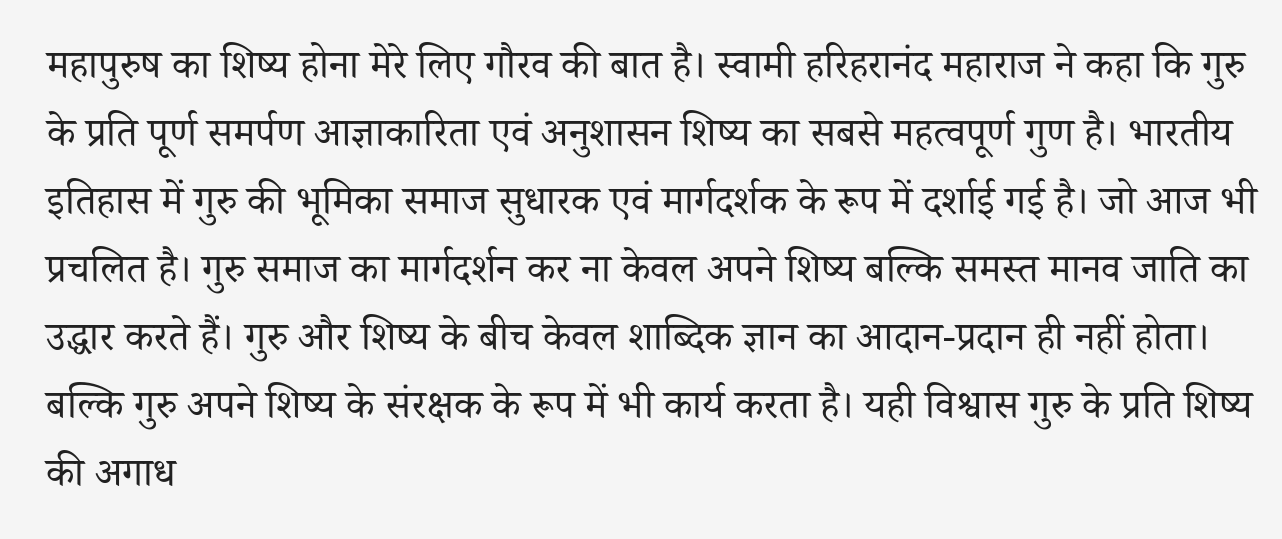महापुरुष का शिष्य होना मेरे लिए गौरव की बात है। स्वामी हरिहरानंद महाराज ने कहा कि गुरु के प्रति पूर्ण समर्पण आज्ञाकारिता एवं अनुशासन शिष्य का सबसे महत्वपूर्ण गुण है। भारतीय इतिहास में गुरु की भूमिका समाज सुधारक एवं मार्गदर्शक के रूप में दर्शाई गई है। जो आज भी प्रचलित है। गुरु समाज का मार्गदर्शन कर ना केवल अपने शिष्य बल्कि समस्त मानव जाति का उद्धार करते हैं। गुरु और शिष्य के बीच केवल शाब्दिक ज्ञान का आदान-प्रदान ही नहीं होता। बल्कि गुरु अपने शिष्य के संरक्षक के रूप में भी कार्य करता है। यही विश्वास गुरु के प्रति शिष्य की अगाध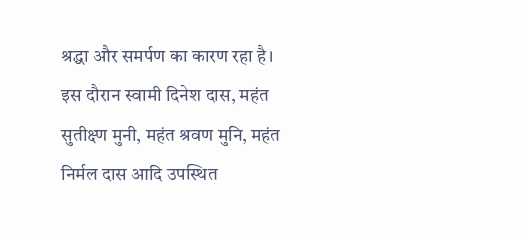श्रद्धा और समर्पण का कारण रहा है। इस दौरान स्वामी दिनेश दास, महंत सुतीक्ष्ण मुनी, महंत श्रवण मुनि, महंत निर्मल दास आदि उपस्थित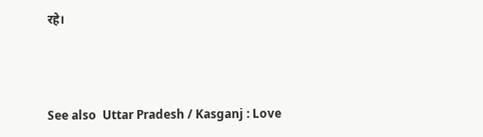रहे।



See also  Uttar Pradesh / Kasganj : Love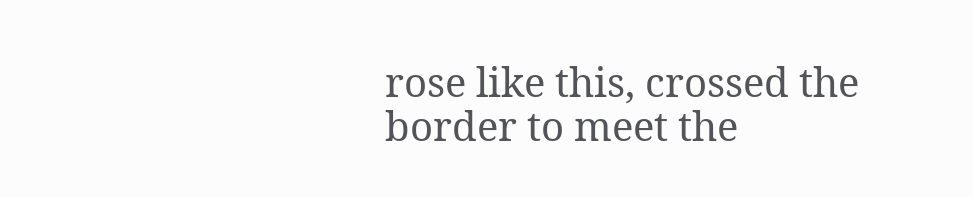rose like this, crossed the border to meet the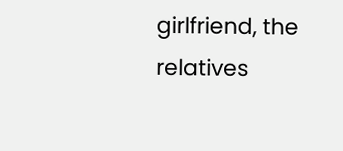girlfriend, the relatives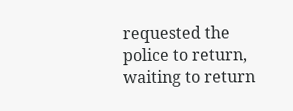requested the police to return, waiting to return